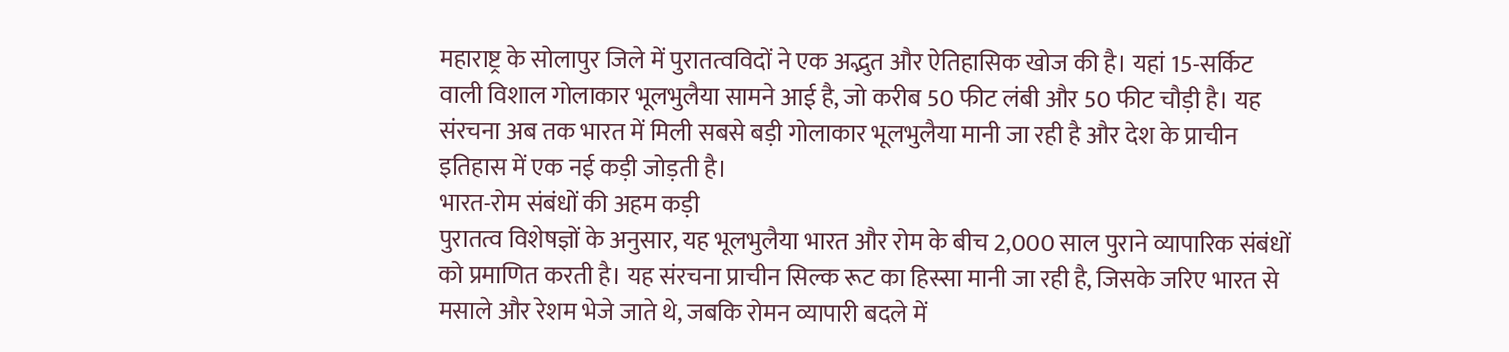महाराष्ट्र के सोलापुर जिले में पुरातत्वविदों ने एक अद्भुत और ऐतिहासिक खोज की है। यहां 15-सर्किट वाली विशाल गोलाकार भूलभुलैया सामने आई है, जो करीब 50 फीट लंबी और 50 फीट चौड़ी है। यह संरचना अब तक भारत में मिली सबसे बड़ी गोलाकार भूलभुलैया मानी जा रही है और देश के प्राचीन इतिहास में एक नई कड़ी जोड़ती है।
भारत-रोम संबंधों की अहम कड़ी
पुरातत्व विशेषज्ञों के अनुसार, यह भूलभुलैया भारत और रोम के बीच 2,000 साल पुराने व्यापारिक संबंधों को प्रमाणित करती है। यह संरचना प्राचीन सिल्क रूट का हिस्सा मानी जा रही है, जिसके जरिए भारत से मसाले और रेशम भेजे जाते थे, जबकि रोमन व्यापारी बदले में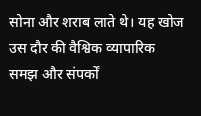सोना और शराब लाते थे। यह खोज उस दौर की वैश्विक व्यापारिक समझ और संपर्कों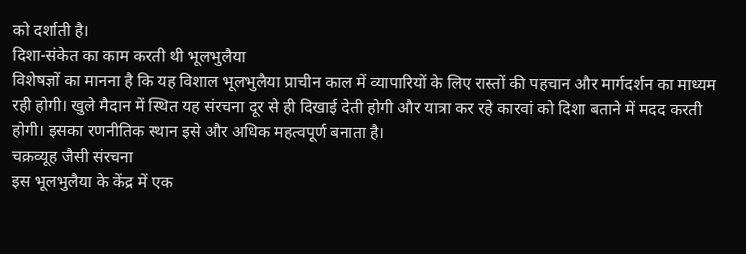को दर्शाती है।
दिशा-संकेत का काम करती थी भूलभुलैया
विशेषज्ञों का मानना है कि यह विशाल भूलभुलैया प्राचीन काल में व्यापारियों के लिए रास्तों की पहचान और मार्गदर्शन का माध्यम रही होगी। खुले मैदान में स्थित यह संरचना दूर से ही दिखाई देती होगी और यात्रा कर रहे कारवां को दिशा बताने में मदद करती होगी। इसका रणनीतिक स्थान इसे और अधिक महत्वपूर्ण बनाता है।
चक्रव्यूह जैसी संरचना
इस भूलभुलैया के केंद्र में एक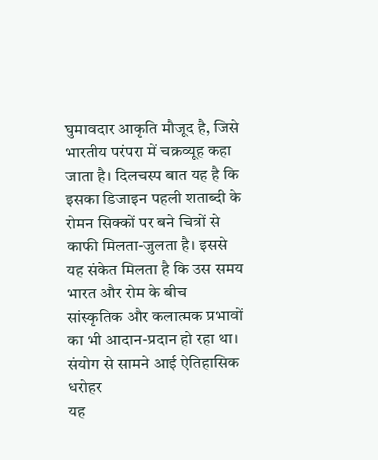घुमावदार आकृति मौजूद है, जिसे भारतीय परंपरा में चक्रव्यूह कहा जाता है। दिलचस्प बात यह है कि इसका डिजाइन पहली शताब्दी के रोमन सिक्कों पर बने चित्रों से काफी मिलता-जुलता है। इससे यह संकेत मिलता है कि उस समय भारत और रोम के बीच सांस्कृतिक और कलात्मक प्रभावों का भी आदान-प्रदान हो रहा था।
संयोग से सामने आई ऐतिहासिक धरोहर
यह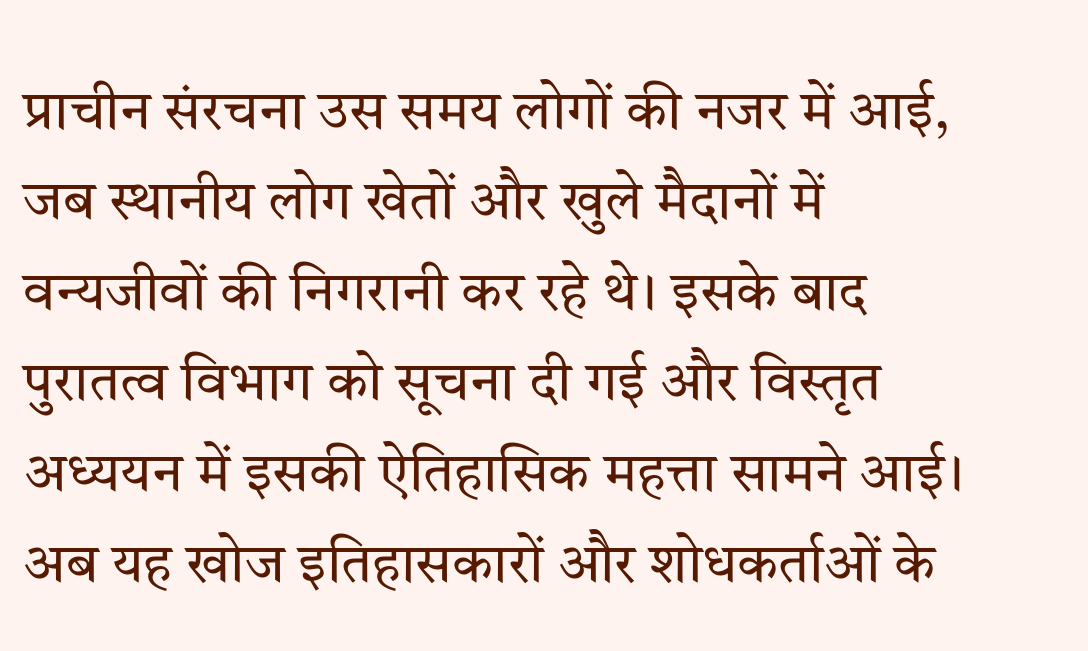प्राचीन संरचना उस समय लोगों की नजर में आई, जब स्थानीय लोग खेतों और खुले मैदानों में वन्यजीवों की निगरानी कर रहे थे। इसके बाद पुरातत्व विभाग को सूचना दी गई और विस्तृत अध्ययन में इसकी ऐतिहासिक महत्ता सामने आई। अब यह खोज इतिहासकारों और शोधकर्ताओं के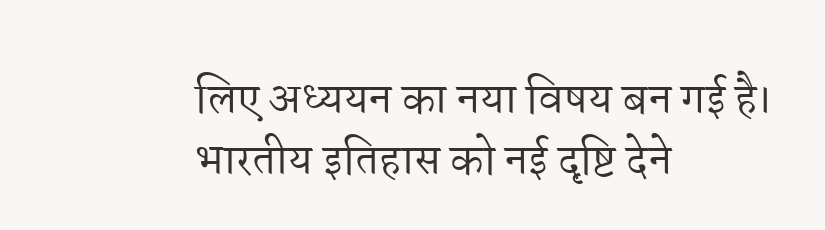लिए अध्ययन का नया विषय बन गई है।
भारतीय इतिहास को नई दृष्टि देने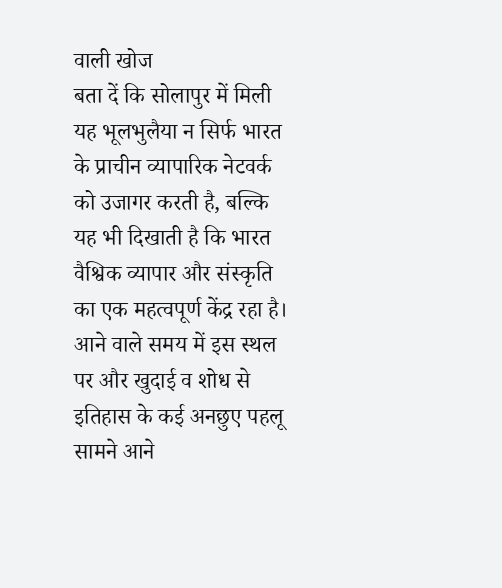वाली खोज
बता दें कि सोलापुर में मिली यह भूलभुलैया न सिर्फ भारत के प्राचीन व्यापारिक नेटवर्क को उजागर करती है, बल्कि यह भी दिखाती है कि भारत वैश्विक व्यापार और संस्कृति का एक महत्वपूर्ण केंद्र रहा है। आने वाले समय में इस स्थल पर और खुदाई व शोध से इतिहास के कई अनछुए पहलू सामने आने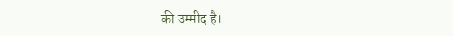की उम्मीद है।